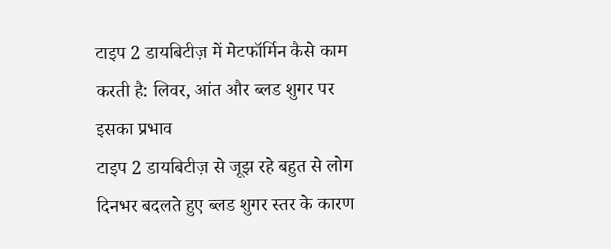टाइप 2 डायबिटीज़ में मेटफॉर्मिन कैसे काम करती है: लिवर, आंत और ब्लड शुगर पर इसका प्रभाव
टाइप 2 डायबिटीज़ से जूझ रहे बहुत से लोग दिनभर बदलते हुए ब्लड शुगर स्तर के कारण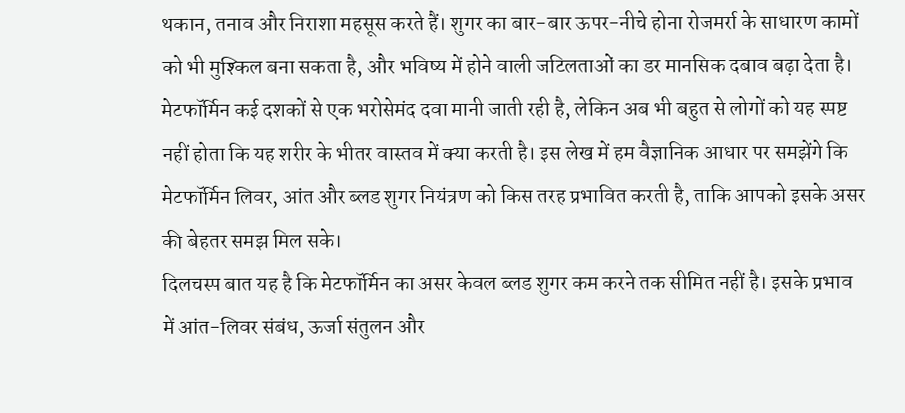थकान, तनाव और निराशा महसूस करते हैं। शुगर का बार-बार ऊपर-नीचे होना रोजमर्रा के साधारण कामों को भी मुश्किल बना सकता है, और भविष्य में होने वाली जटिलताओं का डर मानसिक दबाव बढ़ा देता है। मेटफॉर्मिन कई दशकों से एक भरोसेमंद दवा मानी जाती रही है, लेकिन अब भी बहुत से लोगों को यह स्पष्ट नहीं होता कि यह शरीर के भीतर वास्तव में क्या करती है। इस लेख में हम वैज्ञानिक आधार पर समझेंगे कि मेटफॉर्मिन लिवर, आंत और ब्लड शुगर नियंत्रण को किस तरह प्रभावित करती है, ताकि आपको इसके असर की बेहतर समझ मिल सके।
दिलचस्प बात यह है कि मेटफॉर्मिन का असर केवल ब्लड शुगर कम करने तक सीमित नहीं है। इसके प्रभाव में आंत-लिवर संबंध, ऊर्जा संतुलन और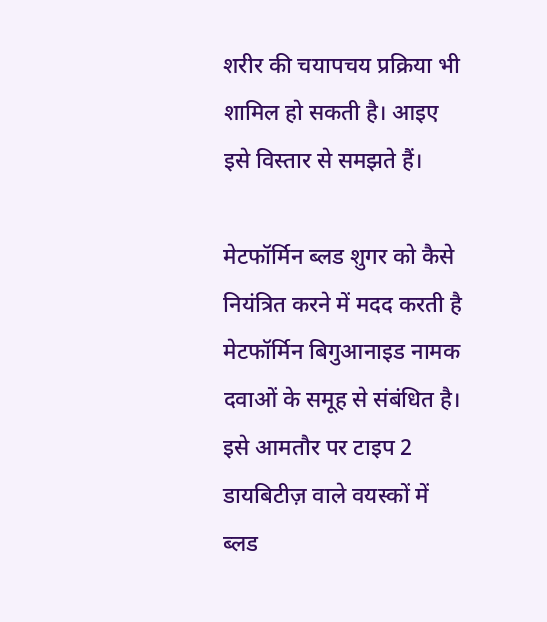शरीर की चयापचय प्रक्रिया भी शामिल हो सकती है। आइए इसे विस्तार से समझते हैं।

मेटफॉर्मिन ब्लड शुगर को कैसे नियंत्रित करने में मदद करती है
मेटफॉर्मिन बिगुआनाइड नामक दवाओं के समूह से संबंधित है। इसे आमतौर पर टाइप 2 डायबिटीज़ वाले वयस्कों में ब्लड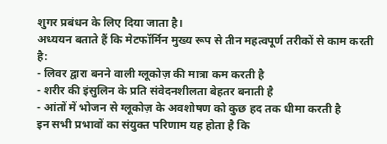शुगर प्रबंधन के लिए दिया जाता है।
अध्ययन बताते हैं कि मेटफॉर्मिन मुख्य रूप से तीन महत्वपूर्ण तरीकों से काम करती है:
- लिवर द्वारा बनने वाली ग्लूकोज़ की मात्रा कम करती है
- शरीर की इंसुलिन के प्रति संवेदनशीलता बेहतर बनाती है
- आंतों में भोजन से ग्लूकोज़ के अवशोषण को कुछ हद तक धीमा करती है
इन सभी प्रभावों का संयुक्त परिणाम यह होता है कि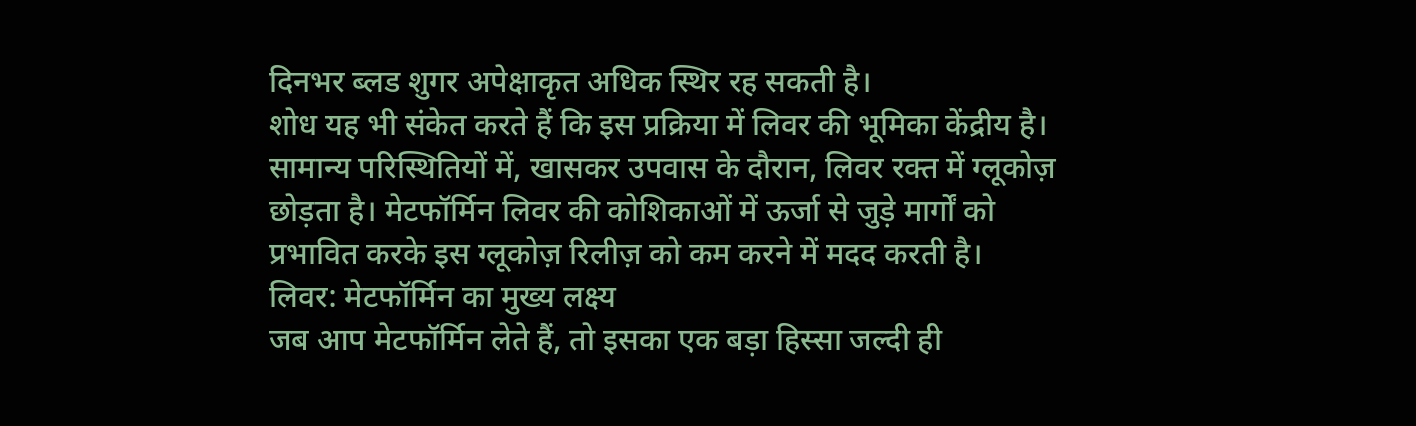दिनभर ब्लड शुगर अपेक्षाकृत अधिक स्थिर रह सकती है।
शोध यह भी संकेत करते हैं कि इस प्रक्रिया में लिवर की भूमिका केंद्रीय है। सामान्य परिस्थितियों में, खासकर उपवास के दौरान, लिवर रक्त में ग्लूकोज़ छोड़ता है। मेटफॉर्मिन लिवर की कोशिकाओं में ऊर्जा से जुड़े मार्गों को प्रभावित करके इस ग्लूकोज़ रिलीज़ को कम करने में मदद करती है।
लिवर: मेटफॉर्मिन का मुख्य लक्ष्य
जब आप मेटफॉर्मिन लेते हैं, तो इसका एक बड़ा हिस्सा जल्दी ही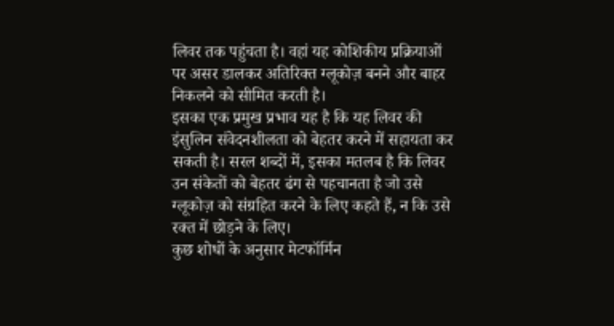लिवर तक पहुंचता है। वहां यह कोशिकीय प्रक्रियाओं पर असर डालकर अतिरिक्त ग्लूकोज़ बनने और बाहर निकलने को सीमित करती है।
इसका एक प्रमुख प्रभाव यह है कि यह लिवर की इंसुलिन संवेदनशीलता को बेहतर करने में सहायता कर सकती है। सरल शब्दों में, इसका मतलब है कि लिवर उन संकेतों को बेहतर ढंग से पहचानता है जो उसे ग्लूकोज़ को संग्रहित करने के लिए कहते हैं, न कि उसे रक्त में छोड़ने के लिए।
कुछ शोधों के अनुसार मेटफॉर्मिन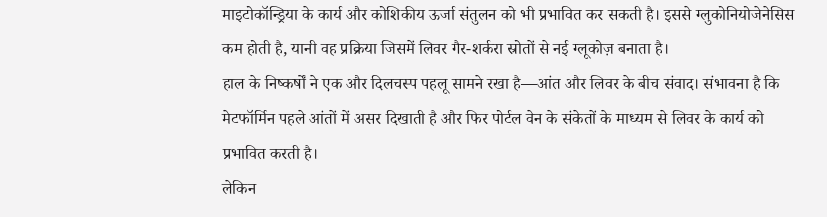माइटोकॉन्ड्रिया के कार्य और कोशिकीय ऊर्जा संतुलन को भी प्रभावित कर सकती है। इससे ग्लुकोनियोजेनेसिस कम होती है, यानी वह प्रक्रिया जिसमें लिवर गैर-शर्करा स्रोतों से नई ग्लूकोज़ बनाता है।
हाल के निष्कर्षों ने एक और दिलचस्प पहलू सामने रखा है—आंत और लिवर के बीच संवाद। संभावना है कि मेटफॉर्मिन पहले आंतों में असर दिखाती है और फिर पोर्टल वेन के संकेतों के माध्यम से लिवर के कार्य को प्रभावित करती है।
लेकिन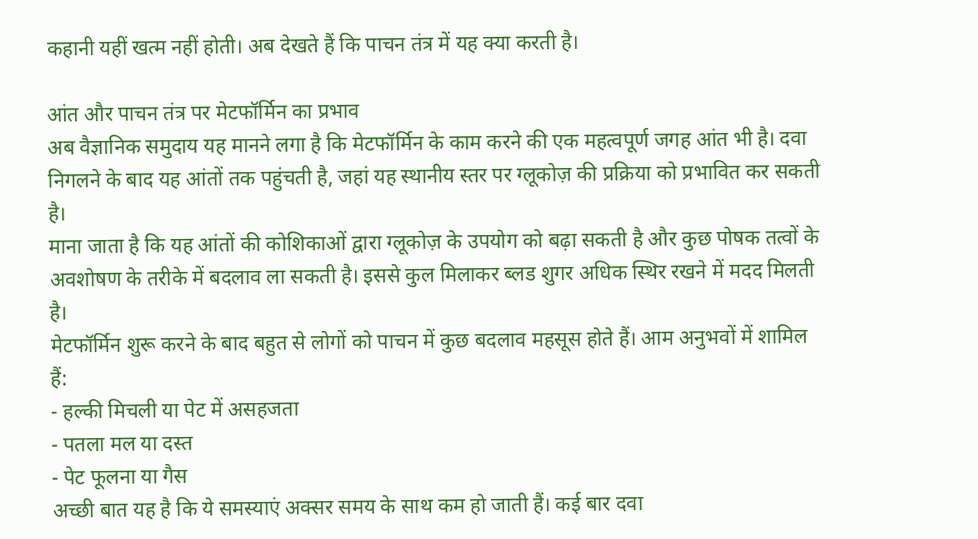कहानी यहीं खत्म नहीं होती। अब देखते हैं कि पाचन तंत्र में यह क्या करती है।

आंत और पाचन तंत्र पर मेटफॉर्मिन का प्रभाव
अब वैज्ञानिक समुदाय यह मानने लगा है कि मेटफॉर्मिन के काम करने की एक महत्वपूर्ण जगह आंत भी है। दवा निगलने के बाद यह आंतों तक पहुंचती है, जहां यह स्थानीय स्तर पर ग्लूकोज़ की प्रक्रिया को प्रभावित कर सकती है।
माना जाता है कि यह आंतों की कोशिकाओं द्वारा ग्लूकोज़ के उपयोग को बढ़ा सकती है और कुछ पोषक तत्वों के अवशोषण के तरीके में बदलाव ला सकती है। इससे कुल मिलाकर ब्लड शुगर अधिक स्थिर रखने में मदद मिलती है।
मेटफॉर्मिन शुरू करने के बाद बहुत से लोगों को पाचन में कुछ बदलाव महसूस होते हैं। आम अनुभवों में शामिल हैं:
- हल्की मिचली या पेट में असहजता
- पतला मल या दस्त
- पेट फूलना या गैस
अच्छी बात यह है कि ये समस्याएं अक्सर समय के साथ कम हो जाती हैं। कई बार दवा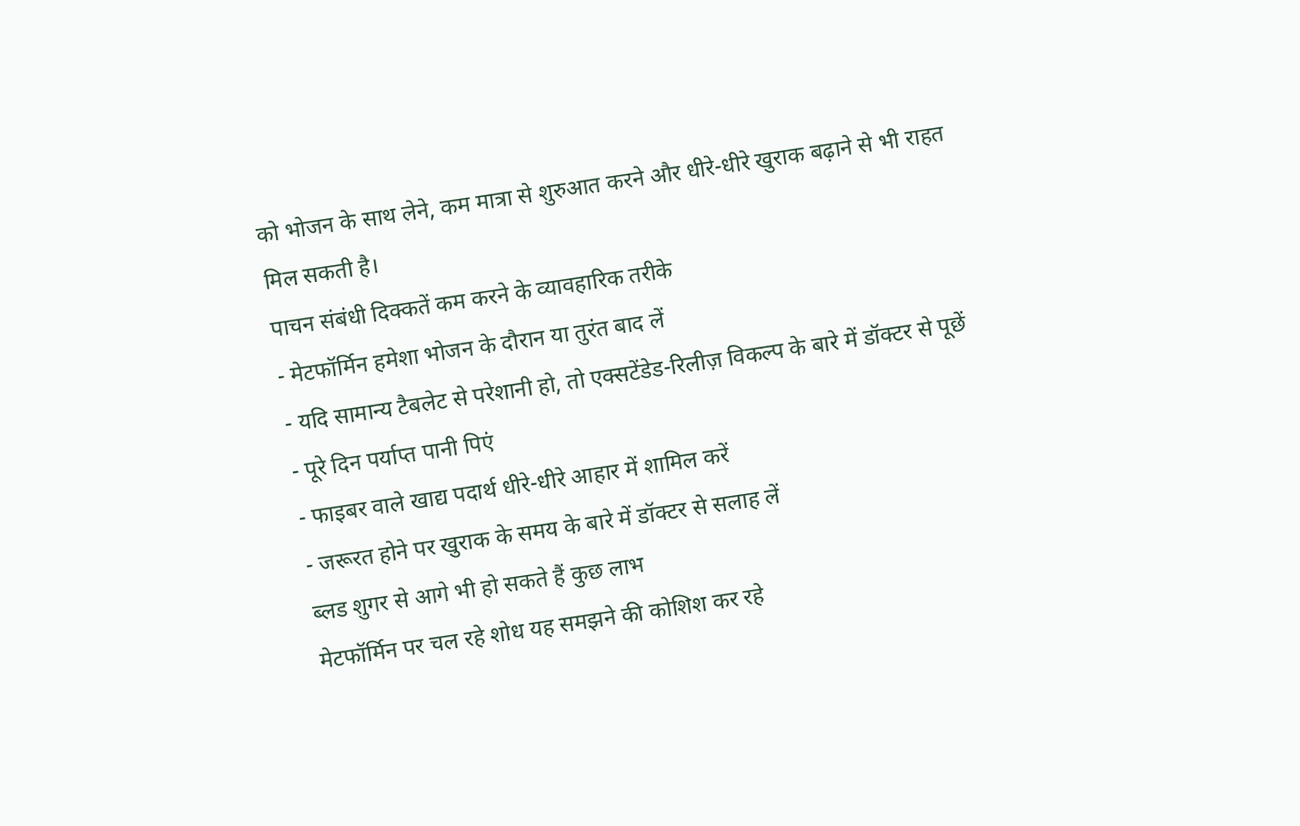को भोजन के साथ लेने, कम मात्रा से शुरुआत करने और धीरे-धीरे खुराक बढ़ाने से भी राहत मिल सकती है।
पाचन संबंधी दिक्कतें कम करने के व्यावहारिक तरीके
- मेटफॉर्मिन हमेशा भोजन के दौरान या तुरंत बाद लें
- यदि सामान्य टैबलेट से परेशानी हो, तो एक्सटेंडेड-रिलीज़ विकल्प के बारे में डॉक्टर से पूछें
- पूरे दिन पर्याप्त पानी पिएं
- फाइबर वाले खाद्य पदार्थ धीरे-धीरे आहार में शामिल करें
- जरूरत होने पर खुराक के समय के बारे में डॉक्टर से सलाह लें
ब्लड शुगर से आगे भी हो सकते हैं कुछ लाभ
मेटफॉर्मिन पर चल रहे शोध यह समझने की कोशिश कर रहे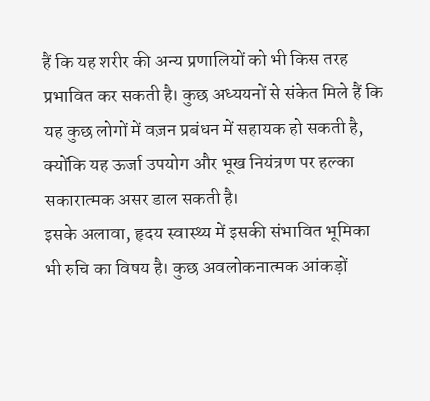हैं कि यह शरीर की अन्य प्रणालियों को भी किस तरह प्रभावित कर सकती है। कुछ अध्ययनों से संकेत मिले हैं कि यह कुछ लोगों में वज़न प्रबंधन में सहायक हो सकती है, क्योंकि यह ऊर्जा उपयोग और भूख नियंत्रण पर हल्का सकारात्मक असर डाल सकती है।
इसके अलावा, हृदय स्वास्थ्य में इसकी संभावित भूमिका भी रुचि का विषय है। कुछ अवलोकनात्मक आंकड़ों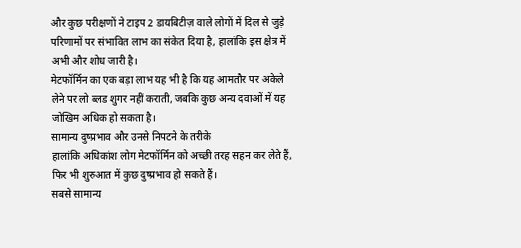और कुछ परीक्षणों ने टाइप 2 डायबिटीज़ वाले लोगों में दिल से जुड़े परिणामों पर संभावित लाभ का संकेत दिया है, हालांकि इस क्षेत्र में अभी और शोध जारी है।
मेटफॉर्मिन का एक बड़ा लाभ यह भी है कि यह आमतौर पर अकेले लेने पर लो ब्लड शुगर नहीं कराती, जबकि कुछ अन्य दवाओं में यह जोखिम अधिक हो सकता है।
सामान्य दुष्प्रभाव और उनसे निपटने के तरीके
हालांकि अधिकांश लोग मेटफॉर्मिन को अच्छी तरह सहन कर लेते हैं, फिर भी शुरुआत में कुछ दुष्प्रभाव हो सकते हैं।
सबसे सामान्य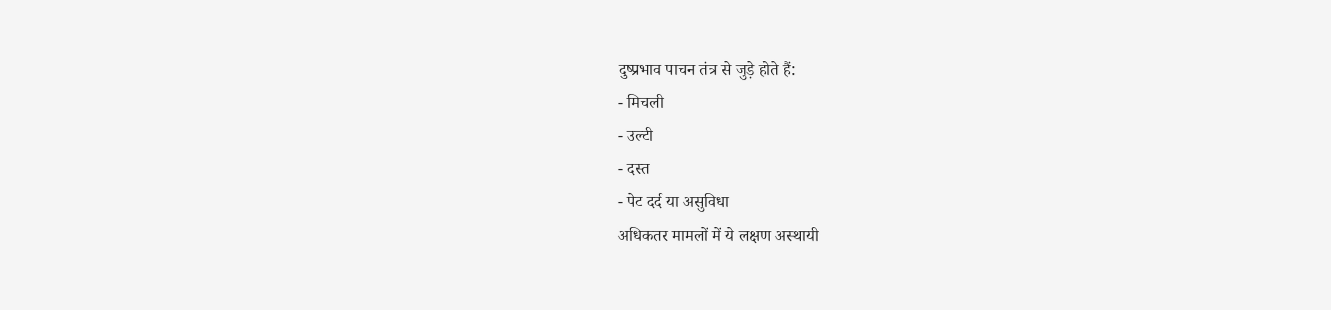दुष्प्रभाव पाचन तंत्र से जुड़े होते हैं:
- मिचली
- उल्टी
- दस्त
- पेट दर्द या असुविधा
अधिकतर मामलों में ये लक्षण अस्थायी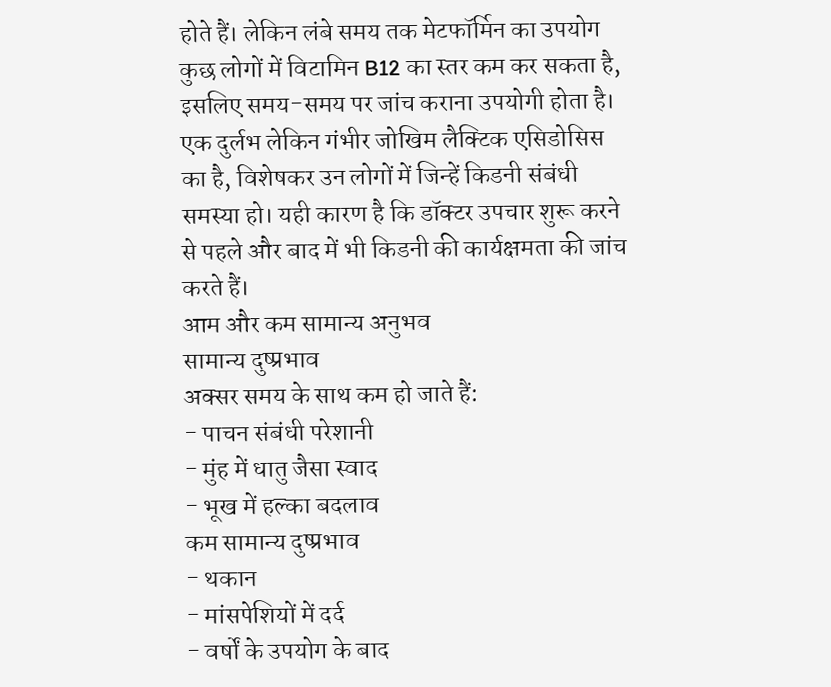होते हैं। लेकिन लंबे समय तक मेटफॉर्मिन का उपयोग कुछ लोगों में विटामिन B12 का स्तर कम कर सकता है, इसलिए समय-समय पर जांच कराना उपयोगी होता है।
एक दुर्लभ लेकिन गंभीर जोखिम लैक्टिक एसिडोसिस का है, विशेषकर उन लोगों में जिन्हें किडनी संबंधी समस्या हो। यही कारण है कि डॉक्टर उपचार शुरू करने से पहले और बाद में भी किडनी की कार्यक्षमता की जांच करते हैं।
आम और कम सामान्य अनुभव
सामान्य दुष्प्रभाव
अक्सर समय के साथ कम हो जाते हैं:
- पाचन संबंधी परेशानी
- मुंह में धातु जैसा स्वाद
- भूख में हल्का बदलाव
कम सामान्य दुष्प्रभाव
- थकान
- मांसपेशियों में दर्द
- वर्षों के उपयोग के बाद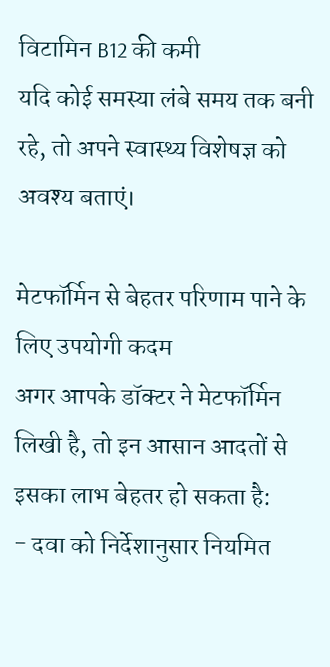विटामिन B12 की कमी
यदि कोई समस्या लंबे समय तक बनी रहे, तो अपने स्वास्थ्य विशेषज्ञ को अवश्य बताएं।

मेटफॉर्मिन से बेहतर परिणाम पाने के लिए उपयोगी कदम
अगर आपके डॉक्टर ने मेटफॉर्मिन लिखी है, तो इन आसान आदतों से इसका लाभ बेहतर हो सकता है:
- दवा को निर्देशानुसार नियमित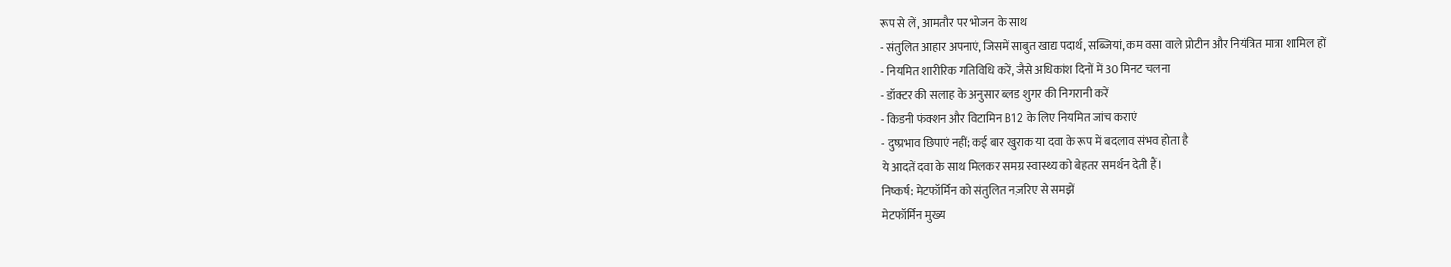रूप से लें, आमतौर पर भोजन के साथ
- संतुलित आहार अपनाएं, जिसमें साबुत खाद्य पदार्थ, सब्जियां, कम वसा वाले प्रोटीन और नियंत्रित मात्रा शामिल हों
- नियमित शारीरिक गतिविधि करें, जैसे अधिकांश दिनों में 30 मिनट चलना
- डॉक्टर की सलाह के अनुसार ब्लड शुगर की निगरानी करें
- किडनी फंक्शन और विटामिन B12 के लिए नियमित जांच कराएं
- दुष्प्रभाव छिपाएं नहीं; कई बार खुराक या दवा के रूप में बदलाव संभव होता है
ये आदतें दवा के साथ मिलकर समग्र स्वास्थ्य को बेहतर समर्थन देती हैं।
निष्कर्ष: मेटफॉर्मिन को संतुलित नज़रिए से समझें
मेटफॉर्मिन मुख्य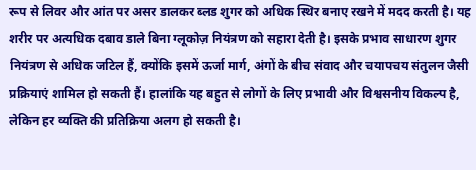रूप से लिवर और आंत पर असर डालकर ब्लड शुगर को अधिक स्थिर बनाए रखने में मदद करती है। यह शरीर पर अत्यधिक दबाव डाले बिना ग्लूकोज़ नियंत्रण को सहारा देती है। इसके प्रभाव साधारण शुगर नियंत्रण से अधिक जटिल हैं, क्योंकि इसमें ऊर्जा मार्ग, अंगों के बीच संवाद और चयापचय संतुलन जैसी प्रक्रियाएं शामिल हो सकती हैं। हालांकि यह बहुत से लोगों के लिए प्रभावी और विश्वसनीय विकल्प है, लेकिन हर व्यक्ति की प्रतिक्रिया अलग हो सकती है।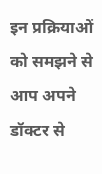इन प्रक्रियाओं को समझने से आप अपने डॉक्टर से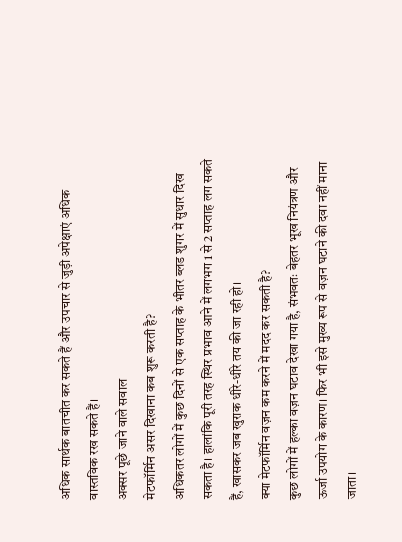अधिक सार्थक बातचीत कर सकते हैं और उपचार से जुड़ी अपेक्षाएं अधिक वास्तविक रख सकते हैं।
अक्सर पूछे जाने वाले सवाल
मेटफॉर्मिन असर दिखाना कब शुरू करती है?
अधिकतर लोगों में कुछ दिनों से एक सप्ताह के भीतर ब्लड शुगर में सुधार दिख सकता है। हालांकि पूरी तरह स्थिर प्रभाव आने में लगभग 1 से 2 सप्ताह लग सकते हैं, खासकर जब खुराक धीरे-धीरे तय की जा रही हो।
क्या मेटफॉर्मिन वज़न कम करने में मदद कर सकती है?
कुछ लोगों में हल्का वज़न घटाव देखा गया है, संभवतः बेहतर भूख नियंत्रण और ऊर्जा उपयोग के कारण। फिर भी इसे मुख्य रूप से वज़न घटाने की दवा नहीं माना जाता।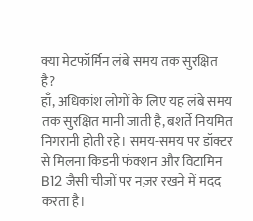क्या मेटफॉर्मिन लंबे समय तक सुरक्षित है?
हाँ, अधिकांश लोगों के लिए यह लंबे समय तक सुरक्षित मानी जाती है, बशर्ते नियमित निगरानी होती रहे। समय-समय पर डॉक्टर से मिलना किडनी फंक्शन और विटामिन B12 जैसी चीजों पर नज़र रखने में मदद करता है।